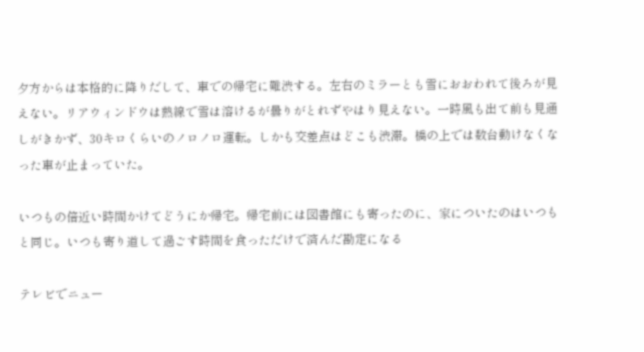夕方からは本格的に降りだして、車での帰宅に難渋する。左右のミラーとも雪におおわれて後ろが見えない。リアウィンドウは熱線で雪は溶けるが曇りがとれずやはり見えない。一時風も出て前も見通しがきかず、30キロくらいのノロノロ運転。しかも交差点はどこも渋滞。橋の上では数台動けなくなった車が止まっていた。

いつもの倍近い時間かけてどうにか帰宅。帰宅前には図書館にも寄ったのに、家についたのはいつもと同じ。いつも寄り道して過ごす時間を食っただけで済んだ勘定になる

テレビでニュー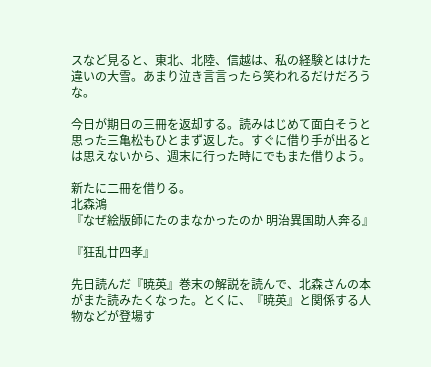スなど見ると、東北、北陸、信越は、私の経験とはけた違いの大雪。あまり泣き言言ったら笑われるだけだろうな。

今日が期日の三冊を返却する。読みはじめて面白そうと思った三亀松もひとまず返した。すぐに借り手が出るとは思えないから、週末に行った時にでもまた借りよう。

新たに二冊を借りる。
北森鴻
『なぜ絵版師にたのまなかったのか 明治異国助人奔る』

『狂乱廿四孝』

先日読んだ『暁英』巻末の解説を読んで、北森さんの本がまた読みたくなった。とくに、『暁英』と関係する人物などが登場す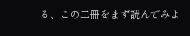る、この二冊をまず読んでみよ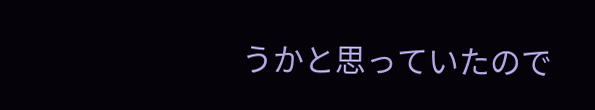うかと思っていたので